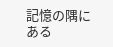記憶の隅にある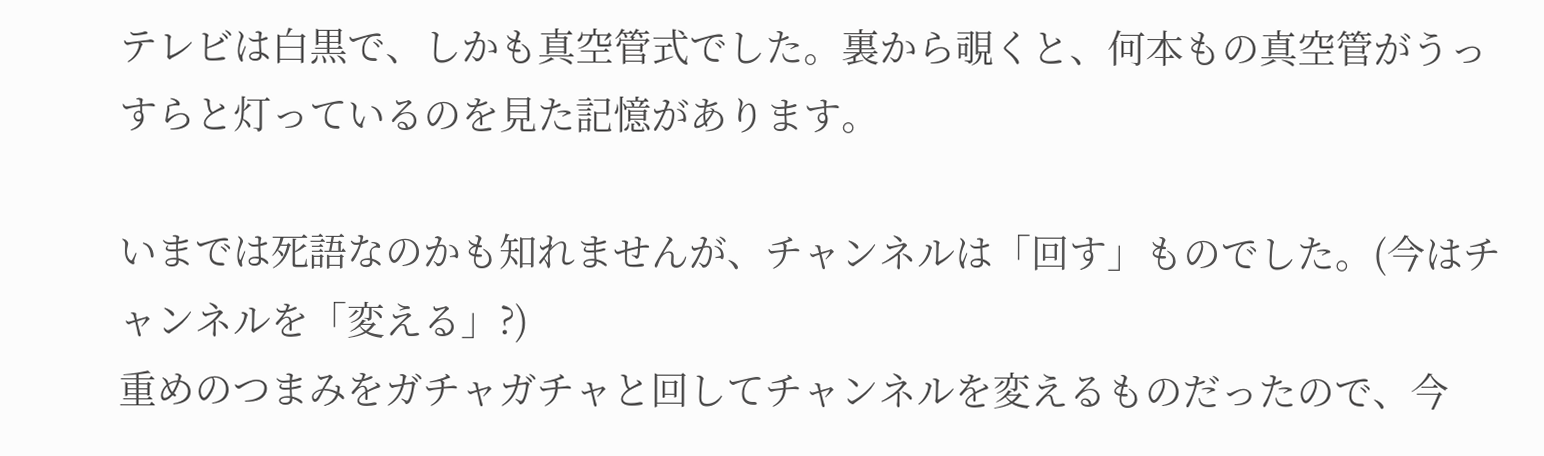テレビは白黒で、しかも真空管式でした。裏から覗くと、何本もの真空管がうっすらと灯っているのを見た記憶があります。

いまでは死語なのかも知れませんが、チャンネルは「回す」ものでした。(今はチャンネルを「変える」?)
重めのつまみをガチャガチャと回してチャンネルを変えるものだったので、今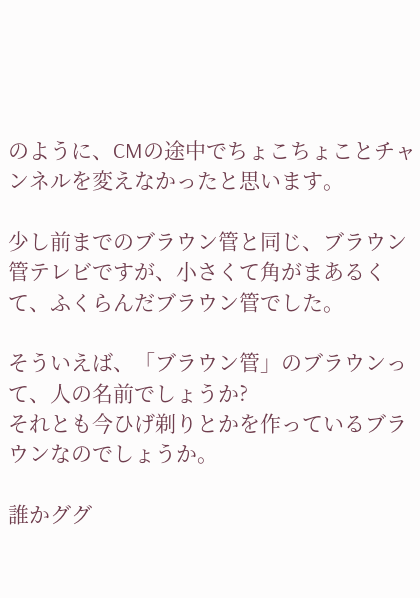のように、CMの途中でちょこちょことチャンネルを変えなかったと思います。

少し前までのブラウン管と同じ、ブラウン管テレビですが、小さくて角がまあるくて、ふくらんだブラウン管でした。

そういえば、「ブラウン管」のブラウンって、人の名前でしょうか?
それとも今ひげ剃りとかを作っているブラウンなのでしょうか。

誰かググ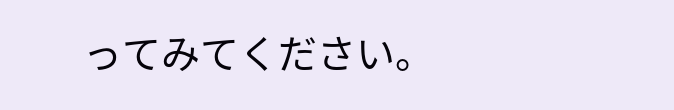ってみてください。